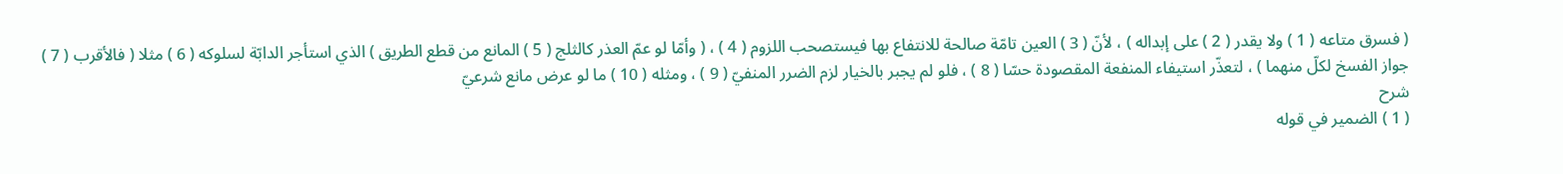( فسرق متاعه ( 1 ) ولا يقدر ( 2 ) على إبداله ) ، لأنّ ( 3 ) العين تامّة صالحة للانتفاع بها فيستصحب اللزوم ( 4 ) ، ( وأمّا لو عمّ العذر كالثلج ( 5 ) المانع من قطع الطريق ) الذي استأجر الدابّة لسلوكه ( 6 ) مثلا ( فالأقرب ( 7 ) جواز الفسخ لكلّ منهما ) ، لتعذّر استيفاء المنفعة المقصودة حسّا ( 8 ) ، فلو لم يجبر بالخيار لزم الضرر المنفيّ ( 9 ) ، ومثله ( 10 ) ما لو عرض مانع شرعيّ
شرح
( 1 ) الضمير في قوله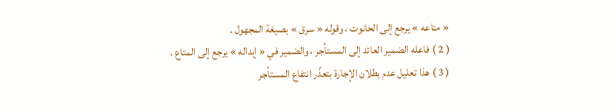« متاعه » يرجع إلى الحانوت ، وقوله « سرق » بصيغة المجهول .
( 2 ) فاعله الضمير العائد إلى المستأجر ، والضمير في « إبداله » يرجع إلى المتاع .
( 3 ) هذا تعليل عدم بطلان الإجارة بتعذّر انتفاع المستأجر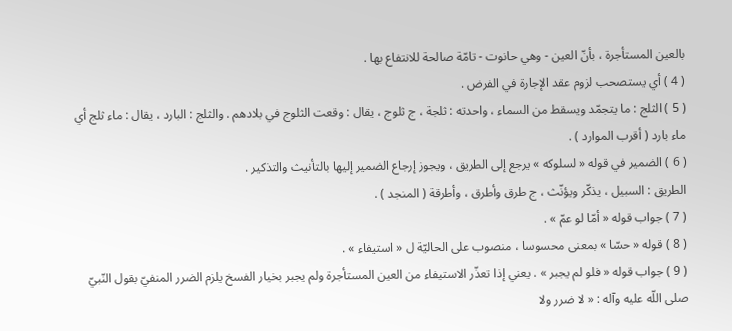بالعين المستأجرة ، بأنّ العين - وهي حانوت - تامّة صالحة للانتفاع بها .
( 4 ) أي يستصحب لزوم عقد الإجارة في الفرض .
( 5 ) الثلج : ما يتجمّد ويسقط من السماء ، واحدته : ثلجة ، ج ثلوج ، يقال : وقعت الثلوج في بلادهم . والثلج : البارد ، يقال : ماء ثلج أي ماء بارد ( أقرب الموارد ) .
( 6 ) الضمير في قوله « لسلوكه » يرجع إلى الطريق ، ويجوز إرجاع الضمير إليها بالتأنيث والتذكير .
الطريق : السبيل ، يذكّر ويؤنّث ، ج طرق وأطرق ، وأطرقة ( المنجد ) .
( 7 ) جواب قوله « أمّا لو عمّ » .
( 8 ) قوله « حسّا » بمعنى محسوسا ، منصوب على الحاليّة ل « استيفاء » .
( 9 ) جواب قوله « فلو لم يجبر » . يعني إذا تعذّر الاستيفاء من العين المستأجرة ولم يجبر بخيار الفسخ يلزم الضرر المنفيّ بقول النّبيّ صلى اللّه عليه وآله : « لا ضرر ولا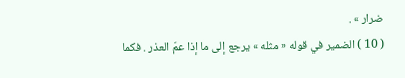ضرار » .
( 10 ) الضمير في قوله « مثله » يرجع إلى ما إذا عمّ العذر . فكما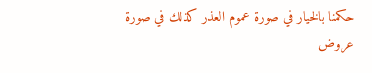حكمنا بالخيار في صورة عموم العذر كذلك في صورة عروض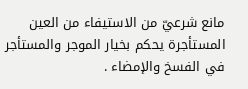مانع شرعيّ من الاستيفاء من العين المستأجرة يحكم بخيار الموجر والمستأجر في الفسخ والإمضاء .